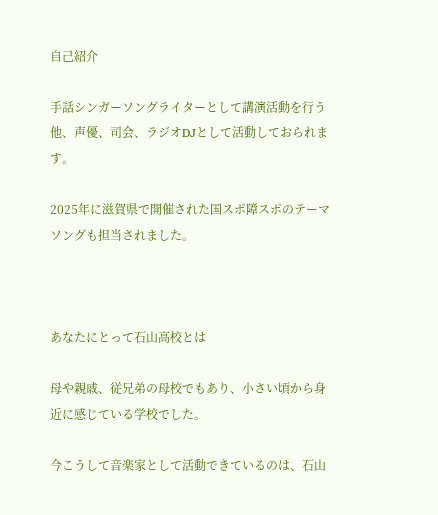自己紹介

手話シンガーソングライターとして講演活動を行う他、声優、司会、ラジオDJとして活動しておられます。

2025年に滋賀県で開催された国スポ障スポのテーマソングも担当されました。



あなたにとって石山高校とは

母や親戚、従兄弟の母校でもあり、小さい頃から身近に感じている学校でした。

今こうして音楽家として活動できているのは、石山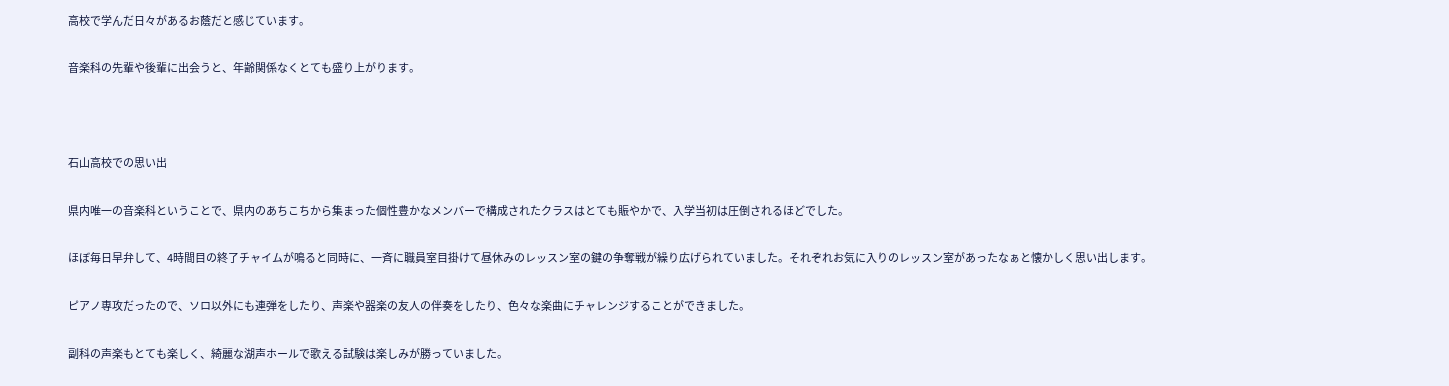高校で学んだ日々があるお蔭だと感じています。

音楽科の先輩や後輩に出会うと、年齢関係なくとても盛り上がります。



石山高校での思い出

県内唯一の音楽科ということで、県内のあちこちから集まった個性豊かなメンバーで構成されたクラスはとても賑やかで、入学当初は圧倒されるほどでした。

ほぼ毎日早弁して、4時間目の終了チャイムが鳴ると同時に、一斉に職員室目掛けて昼休みのレッスン室の鍵の争奪戦が繰り広げられていました。それぞれお気に入りのレッスン室があったなぁと懐かしく思い出します。

ピアノ専攻だったので、ソロ以外にも連弾をしたり、声楽や器楽の友人の伴奏をしたり、色々な楽曲にチャレンジすることができました。

副科の声楽もとても楽しく、綺麗な湖声ホールで歌える試験は楽しみが勝っていました。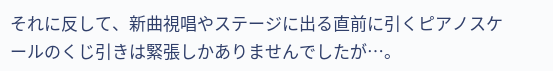それに反して、新曲視唱やステージに出る直前に引くピアノスケールのくじ引きは緊張しかありませんでしたが…。